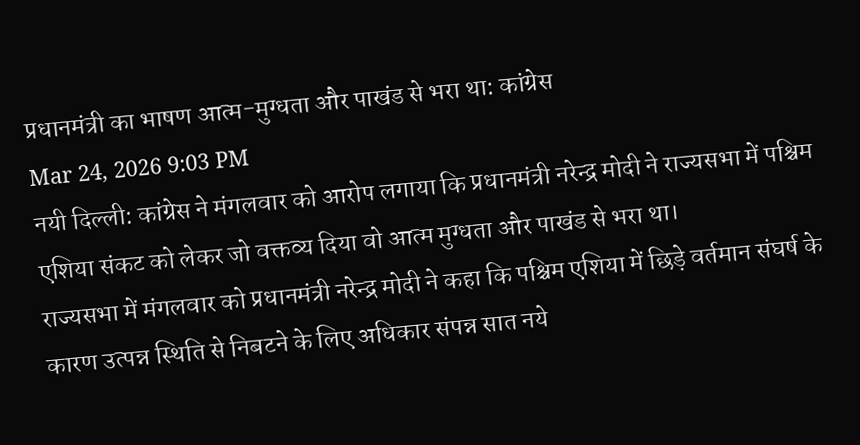प्रधानमंत्री का भाषण आत्म-मुग्धता और पाखंड से भरा था: कांग्रेस
Mar 24, 2026 9:03 PM
नयी दिल्ली: कांग्रेस ने मंगलवार को आरोप लगाया कि प्रधानमंत्री नरेन्द्र मोदी ने राज्यसभा में पश्चिम एशिया संकट को लेकर जो वक्तव्य दिया वो आत्म मुग्धता और पाखंड से भरा था।
राज्यसभा में मंगलवार को प्रधानमंत्री नरेन्द्र मोदी ने कहा कि पश्चिम एशिया में छिड़े वर्तमान संघर्ष के कारण उत्पन्न स्थिति से निबटने के लिए अधिकार संपन्न सात नये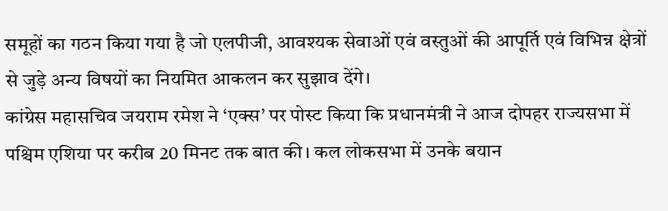समूहों का गठन किया गया है जो एलपीजी, आवश्यक सेवाओं एवं वस्तुओं की आपूर्ति एवं विभिन्न क्षेत्रों से जुड़े अन्य विषयों का नियमित आकलन कर सुझाव देंगे।
कांग्रेस महासचिव जयराम रमेश ने ‘एक्स’ पर पोस्ट किया कि प्रधानमंत्री ने आज दोपहर राज्यसभा में पश्चिम एशिया पर करीब 20 मिनट तक बात की। कल लोकसभा में उनके बयान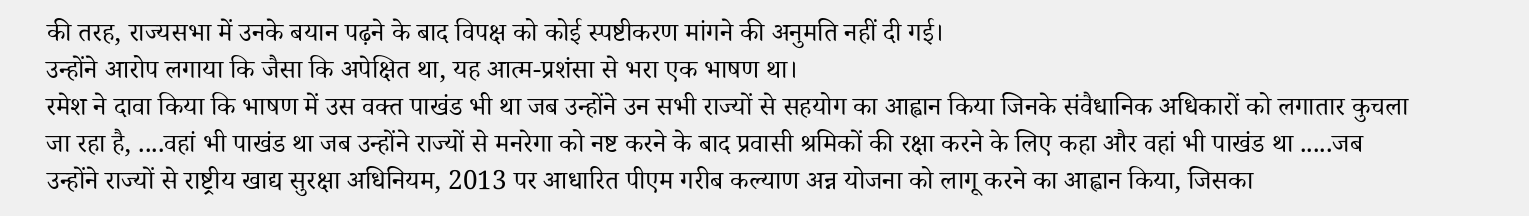की तरह, राज्यसभा में उनके बयान पढ़ने के बाद विपक्ष को कोई स्पष्टीकरण मांगने की अनुमति नहीं दी गई।
उन्होंने आरोप लगाया कि जैसा कि अपेक्षित था, यह आत्म-प्रशंसा से भरा एक भाषण था।
रमेश ने दावा किया कि भाषण में उस वक्त पाखंड भी था जब उन्होंने उन सभी राज्यों से सहयोग का आह्वान किया जिनके संवैधानिक अधिकारों को लगातार कुचला जा रहा है, ....वहां भी पाखंड था जब उन्होंने राज्यों से मनरेगा को नष्ट करने के बाद प्रवासी श्रमिकों की रक्षा करने के लिए कहा और वहां भी पाखंड था .....जब उन्होंने राज्यों से राष्ट्रीय खाद्य सुरक्षा अधिनियम, 2013 पर आधारित पीएम गरीब कल्याण अन्न योजना को लागू करने का आह्वान किया, जिसका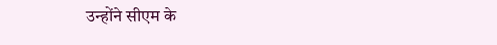उन्होंने सीएम के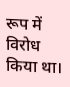रूप में विरोध किया था।